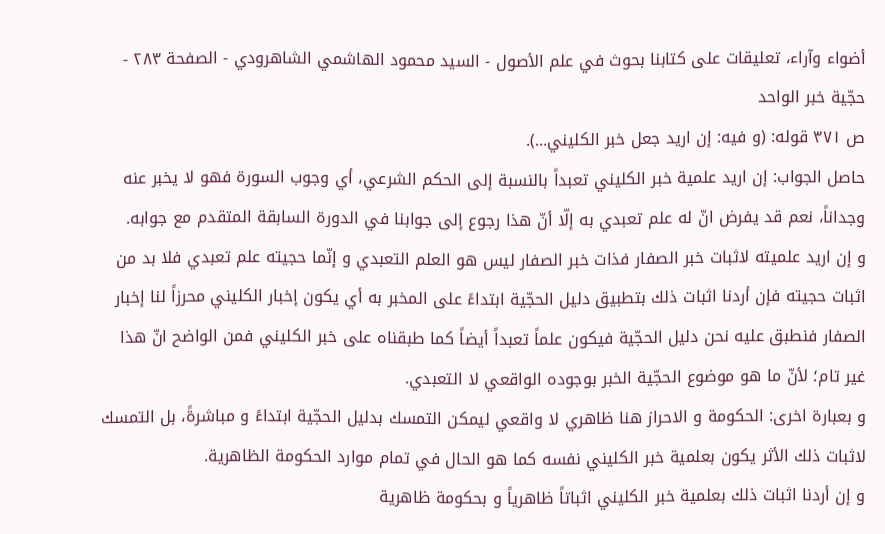أضواء وآراء، تعليقات على كتابنا بحوث في علم الأصول - السيد محمود الهاشمي الشاهرودي - الصفحة ٢٨٣ - حجّية خبر الواحد
ص ٣٧١ قوله: (و فيه: إن اريد جعل خبر الكليني...).
حاصل الجواب: إن اريد علمية خبر الكليني تعبداً بالنسبة إلى الحكم الشرعي، أي وجوب السورة فهو لا يخبر عنه وجداناً، نعم قد يفرض انّ له علم تعبدي به إلّا أنّ هذا رجوع إلى جوابنا في الدورة السابقة المتقدم مع جوابه.
و إن اريد علميته لاثبات خبر الصفار فذات خبر الصفار ليس هو العلم التعبدي و إنّما حجيته علم تعبدي فلا بد من اثبات حجيته فإن أردنا اثبات ذلك بتطبيق دليل الحجّية ابتداءً على المخبر به أي يكون إخبار الكليني محرزاً لنا إخبار الصفار فنطبق عليه نحن دليل الحجّية فيكون علماً تعبداً أيضاً كما طبقناه على خبر الكليني فمن الواضح انّ هذا غير تام؛ لأنّ ما هو موضوع الحجّية الخبر بوجوده الواقعي لا التعبدي.
و بعبارة اخرى: الحكومة و الاحراز هنا ظاهري لا واقعي ليمكن التمسك بدليل الحجّية ابتداءً و مباشرةً، بل التمسك لاثبات ذلك الأثر يكون بعلمية خبر الكليني نفسه كما هو الحال في تمام موارد الحكومة الظاهرية.
و إن أردنا اثبات ذلك بعلمية خبر الكليني اثباتاً ظاهرياً و بحكومة ظاهرية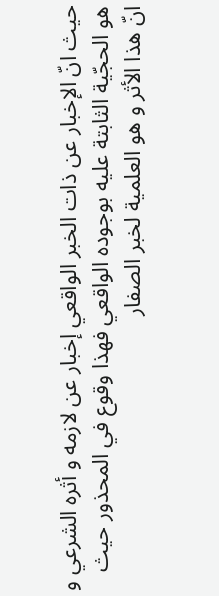حيث انّ الإخبار عن ذات الخبر الواقعي إخبار عن لازمه و أثره الشرعي و هو الحجّية الثابتة عليه بوجوده الواقعي فهذا وقوع في المحذور حيث انّ هذا الأثر و هو العلمية لخبر الصفار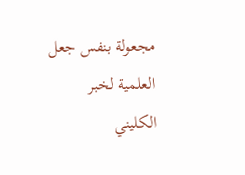مجعولة بنفس جعل العلمية لخبر الكليني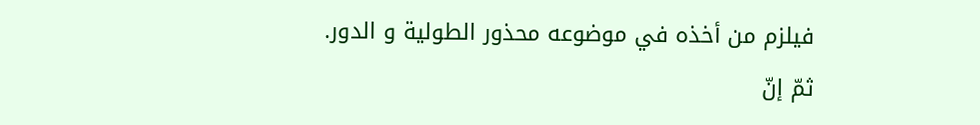فيلزم من أخذه في موضوعه محذور الطولية و الدور.
ثمّ إنّ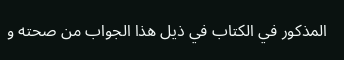المذكور في الكتاب في ذيل هذا الجواب من صحته و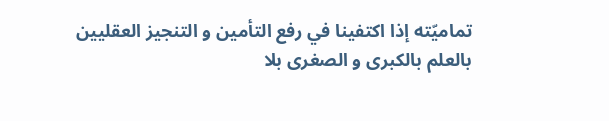تماميّته إذا اكتفينا في رفع التأمين و التنجيز العقليين بالعلم بالكبرى و الصغرى بلا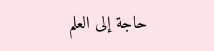حاجة إلى العلم